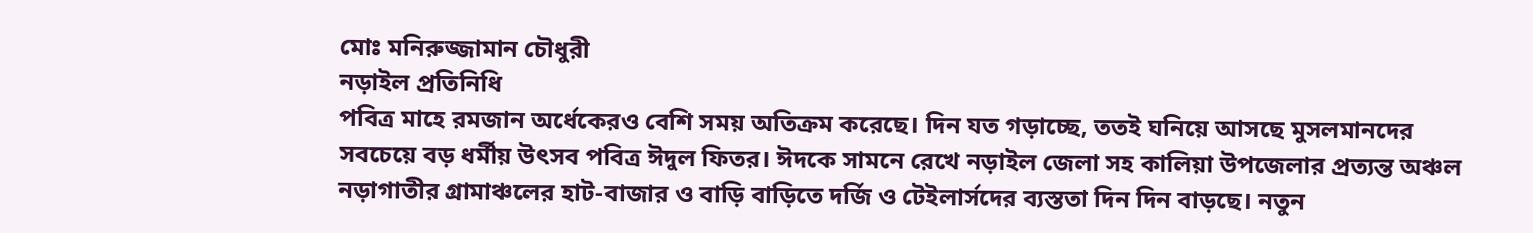মোঃ মনিরুজ্জামান চৌধুরী
নড়াইল প্রতিনিধি
পবিত্র মাহে রমজান অর্ধেকেরও বেশি সময় অতিক্রম করেছে। দিন যত গড়াচ্ছে, ততই ঘনিয়ে আসছে মুসলমানদের সবচেয়ে বড় ধর্মীয় উৎসব পবিত্র ঈদুল ফিতর। ঈদকে সামনে রেখে নড়াইল জেলা সহ কালিয়া উপজেলার প্রত্যন্ত অঞ্চল নড়াগাতীর গ্রামাঞ্চলের হাট-বাজার ও বাড়ি বাড়িতে দর্জি ও টেইলার্সদের ব্যস্ততা দিন দিন বাড়ছে। নতুন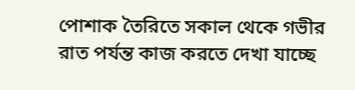পোশাক তৈরিতে সকাল থেকে গভীর রাত পর্যন্ত কাজ করতে দেখা যাচ্ছে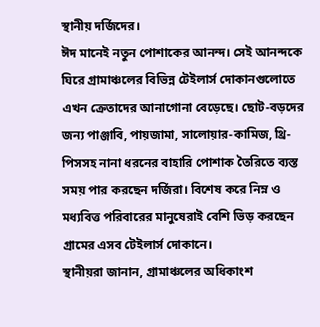স্থানীয় দর্জিদের।
ঈদ মানেই নতুন পোশাকের আনন্দ। সেই আনন্দকে ঘিরে গ্রামাঞ্চলের বিভিন্ন টেইলার্স দোকানগুলোতে এখন ক্রেতাদের আনাগোনা বেড়েছে। ছোট-বড়দের জন্য পাঞ্জাবি, পায়জামা, সালোয়ার-কামিজ, থ্রি-পিসসহ নানা ধরনের বাহারি পোশাক তৈরিতে ব্যস্ত সময় পার করছেন দর্জিরা। বিশেষ করে নিম্ন ও মধ্যবিত্ত পরিবারের মানুষেরাই বেশি ভিড় করছেন গ্রামের এসব টেইলার্স দোকানে।
স্থানীয়রা জানান, গ্রামাঞ্চলের অধিকাংশ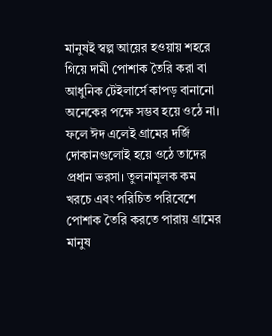মানুষই স্বল্প আয়ের হওয়ায় শহরে গিয়ে দামী পোশাক তৈরি করা বা আধুনিক টেইলার্সে কাপড় বানানো অনেকের পক্ষে সম্ভব হয়ে ওঠে না। ফলে ঈদ এলেই গ্রামের দর্জি দোকানগুলোই হয়ে ওঠে তাদের প্রধান ভরসা। তুলনামূলক কম খরচে এবং পরিচিত পরিবেশে পোশাক তৈরি করতে পারায় গ্রামের মানুষ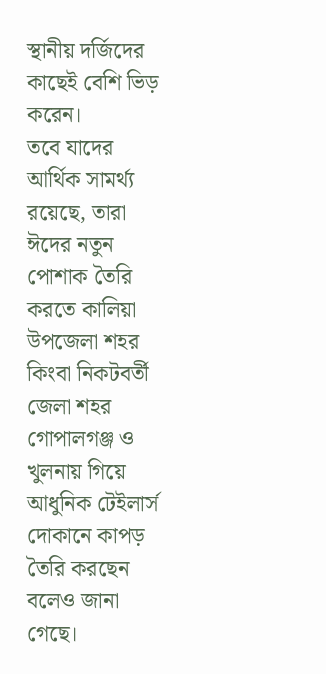স্থানীয় দর্জিদের কাছেই বেশি ভিড় করেন।
তবে যাদের আর্থিক সামর্থ্য রয়েছে, তারা ঈদের নতুন পোশাক তৈরি করতে কালিয়া উপজেলা শহর কিংবা নিকটবর্তী জেলা শহর গোপালগঞ্জ ও খুলনায় গিয়ে আধুনিক টেইলার্স দোকানে কাপড় তৈরি করছেন বলেও জানা গেছে।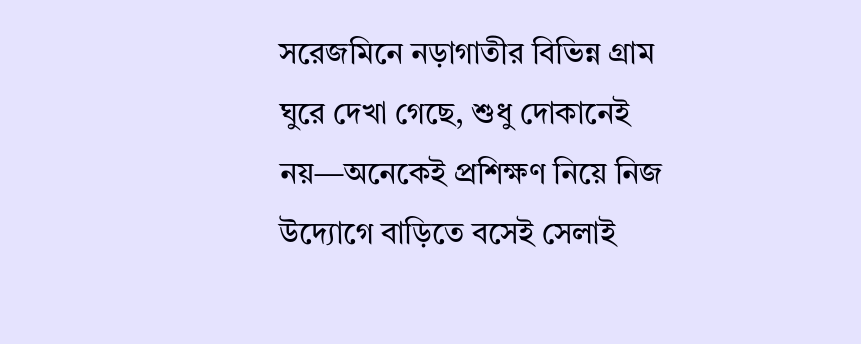সরেজমিনে নড়াগাতীর বিভিন্ন গ্রাম ঘুরে দেখা গেছে, শুধু দোকানেই নয়—অনেকেই প্রশিক্ষণ নিয়ে নিজ উদ্যোগে বাড়িতে বসেই সেলাই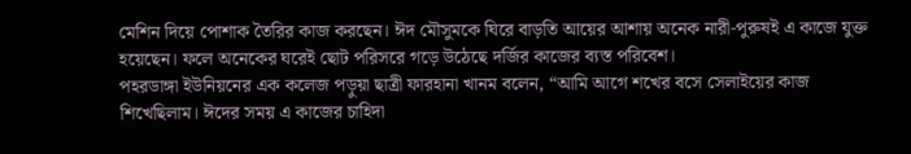মেশিন দিয়ে পোশাক তৈরির কাজ করছেন। ঈদ মৌসুমকে ঘিরে বাড়তি আয়ের আশায় অনেক নারী-পুরুষই এ কাজে যুক্ত হয়েছেন। ফলে অনেকের ঘরেই ছোট পরিসরে গড়ে উঠেছে দর্জির কাজের ব্যস্ত পরিবেশ।
পহরডাঙ্গা ইউনিয়নের এক কলেজ পড়ুয়া ছাত্রী ফারহানা খানম বলেন, “আমি আগে শখের বসে সেলাইয়ের কাজ শিখেছিলাম। ঈদের সময় এ কাজের চাহিদা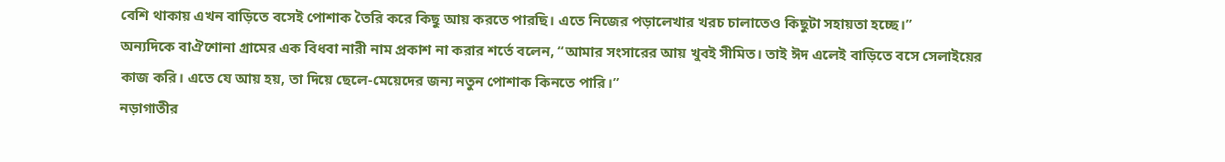বেশি থাকায় এখন বাড়িতে বসেই পোশাক তৈরি করে কিছু আয় করতে পারছি। এতে নিজের পড়ালেখার খরচ চালাতেও কিছুটা সহায়তা হচ্ছে।”
অন্যদিকে বাঐশোনা গ্রামের এক বিধবা নারী নাম প্রকাশ না করার শর্তে বলেন, “আমার সংসারের আয় খুবই সীমিত। তাই ঈদ এলেই বাড়িতে বসে সেলাইয়ের কাজ করি। এতে যে আয় হয়, তা দিয়ে ছেলে-মেয়েদের জন্য নতুন পোশাক কিনতে পারি।”
নড়াগাতীর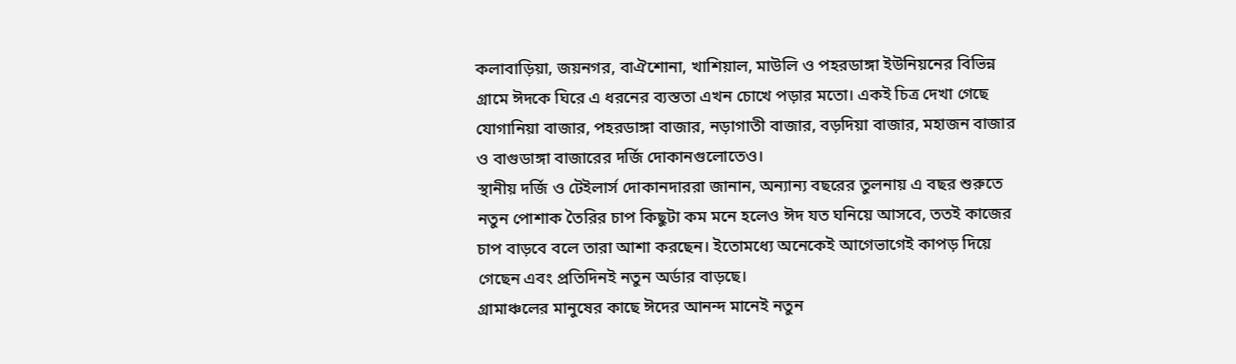কলাবাড়িয়া, জয়নগর, বাঐশোনা, খাশিয়াল, মাউলি ও পহরডাঙ্গা ইউনিয়নের বিভিন্ন গ্রামে ঈদকে ঘিরে এ ধরনের ব্যস্ততা এখন চোখে পড়ার মতো। একই চিত্র দেখা গেছে যোগানিয়া বাজার, পহরডাঙ্গা বাজার, নড়াগাতী বাজার, বড়দিয়া বাজার, মহাজন বাজার ও বাগুডাঙ্গা বাজারের দর্জি দোকানগুলোতেও।
স্থানীয় দর্জি ও টেইলার্স দোকানদাররা জানান, অন্যান্য বছরের তুলনায় এ বছর শুরুতে নতুন পোশাক তৈরির চাপ কিছুটা কম মনে হলেও ঈদ যত ঘনিয়ে আসবে, ততই কাজের চাপ বাড়বে বলে তারা আশা করছেন। ইতোমধ্যে অনেকেই আগেভাগেই কাপড় দিয়ে গেছেন এবং প্রতিদিনই নতুন অর্ডার বাড়ছে।
গ্রামাঞ্চলের মানুষের কাছে ঈদের আনন্দ মানেই নতুন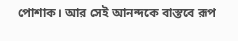পোশাক। আর সেই আনন্দকে বাস্তবে রূপ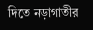দিতে নড়াগাতীর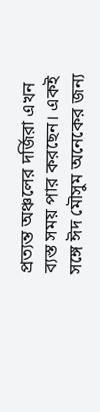প্রত্যন্ত অঞ্চলের দর্জিরা এখন ব্যস্ত সময় পার করছেন। একই সঙ্গে ঈদ মৌসুম অনেকের জন্য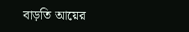বাড়তি আয়ের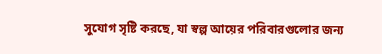সুযোগ সৃষ্টি করছে, যা স্বল্প আয়ের পরিবারগুলোর জন্য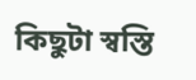কিছুটা স্বস্তি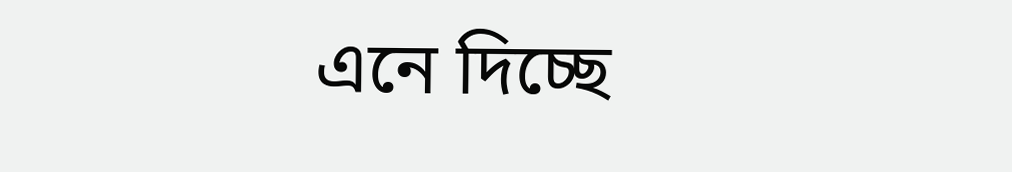এনে দিচ্ছে